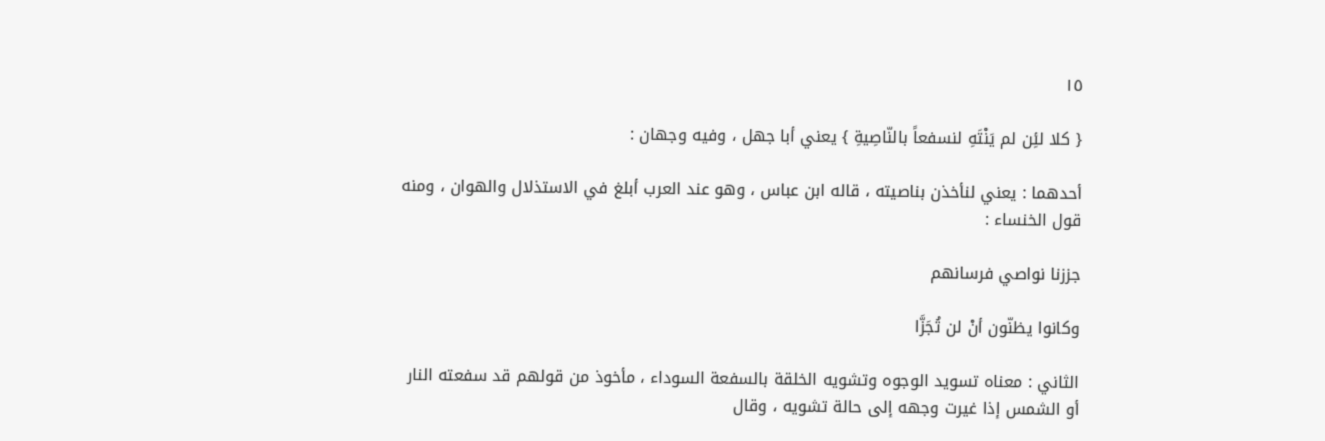١٥

{ كلا لئِن لم يَنْتَهِ لنسفعاً بالنّاصِيةِ } يعني أبا جهل ، وفيه وجهان :

أحدهما : يعني لنأخذن بناصيته ، قاله ابن عباس ، وهو عند العرب أبلغ في الاستذلال والهوان ، ومنه قول الخنساء :

جززنا نواصي فرسانهم

وكانوا يظنّون أنْ لن تُجَزَّا

الثاني : معناه تسويد الوجوه وتشويه الخلقة بالسفعة السوداء ، مأخوذ من قولهم قد سفعته النار أو الشمس إذا غيرت وجهه إلى حالة تشويه ، وقال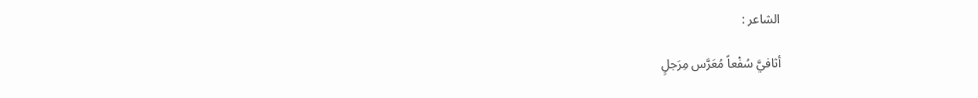الشاعر :

أثافيَّ سُفْعاً مُعَرَّس مِرَجلٍ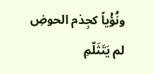ونُؤْياً كجِذم الحوضِ لم يَتَثَلّمِ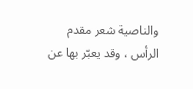والناصية شعر مقدم الرأس ، وقد يعبّر بها عن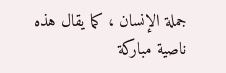جملة الإنسان ، كما يقال هذه ناصية مباركة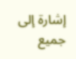إشارة إلى جميع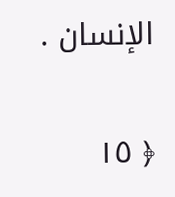الإنسان .

﴿ ١٥